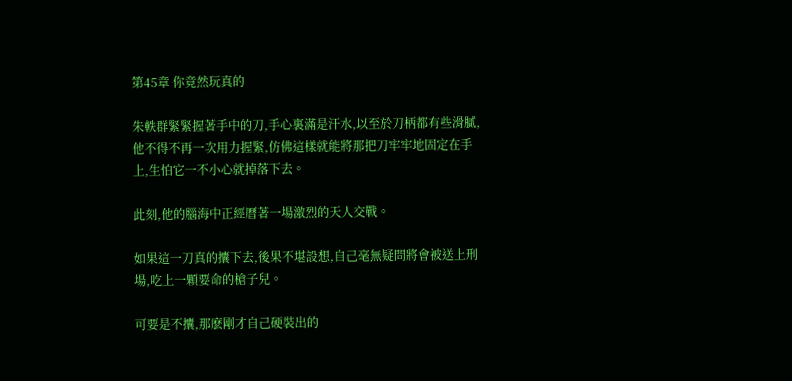第45章 你竟然玩真的

朱軼群緊緊握著手中的刀,手心裏滿是汗水,以至於刀柄都有些滑膩,他不得不再一次用力握緊,仿佛這樣就能將那把刀牢牢地固定在手上,生怕它一不小心就掉落下去。

此刻,他的腦海中正經曆著一場激烈的天人交戰。

如果這一刀真的攮下去,後果不堪設想,自己毫無疑問將會被送上刑場,吃上一顆要命的槍子兒。

可要是不攮,那麽剛才自己硬裝出的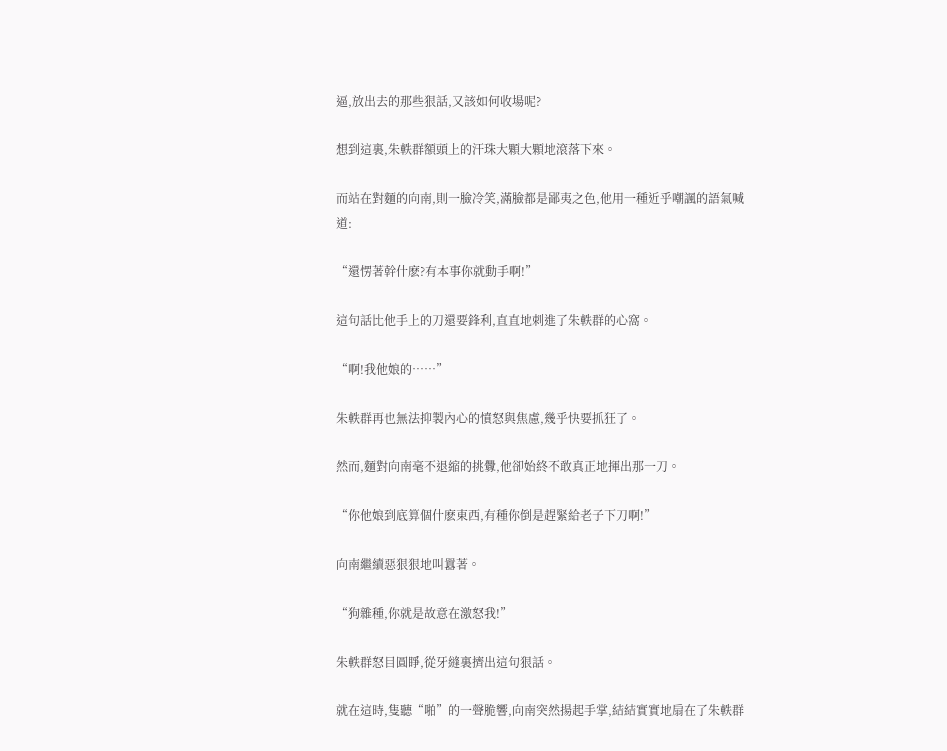逼,放出去的那些狠話,又該如何收場呢?

想到這裏,朱軼群額頭上的汗珠大顆大顆地滾落下來。

而站在對麵的向南,則一臉冷笑,滿臉都是鄙夷之色,他用一種近乎嘲諷的語氣喊道:

“還愣著幹什麽?有本事你就動手啊!”

這句話比他手上的刀還要鋒利,直直地刺進了朱軼群的心窩。

“啊!我他娘的……”

朱軼群再也無法抑製內心的憤怒與焦慮,幾乎快要抓狂了。

然而,麵對向南毫不退縮的挑釁,他卻始終不敢真正地揮出那一刀。

“你他娘到底算個什麽東西,有種你倒是趕緊給老子下刀啊!”

向南繼續惡狠狠地叫囂著。

“狗雜種,你就是故意在激怒我!”

朱軼群怒目圓睜,從牙縫裏擠出這句狠話。

就在這時,隻聽“啪”的一聲脆響,向南突然揚起手掌,結結實實地扇在了朱軼群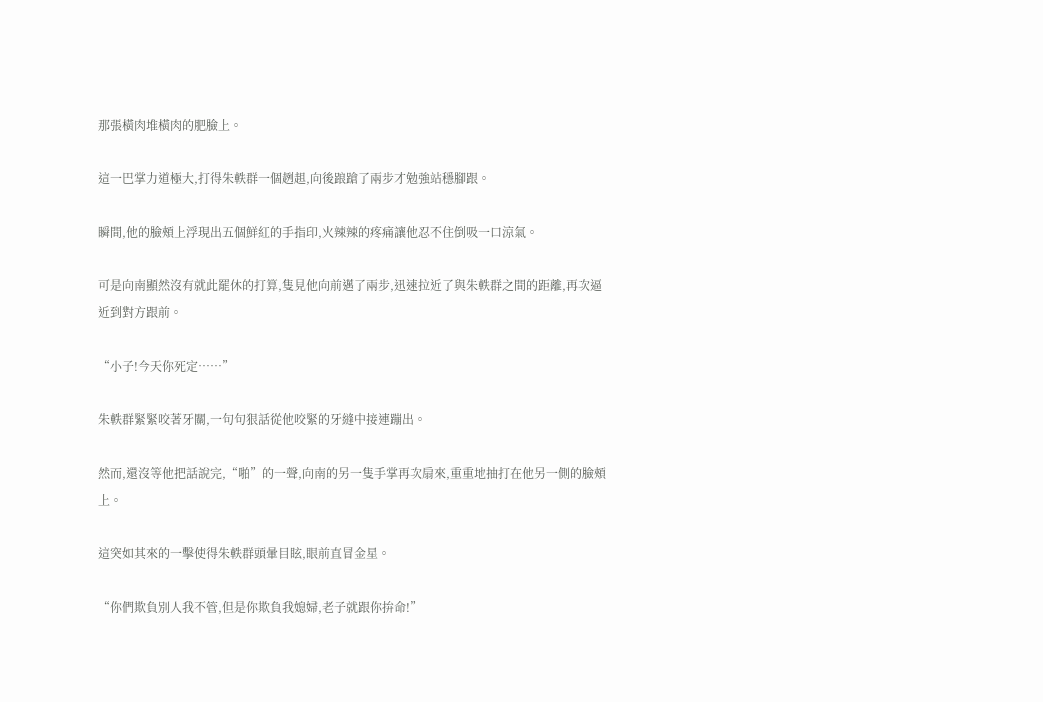那張橫肉堆橫肉的肥臉上。

這一巴掌力道極大,打得朱軼群一個趔趄,向後踉蹌了兩步才勉強站穩腳跟。

瞬間,他的臉頰上浮現出五個鮮紅的手指印,火辣辣的疼痛讓他忍不住倒吸一口涼氣。

可是向南顯然沒有就此罷休的打算,隻見他向前邁了兩步,迅速拉近了與朱軼群之間的距離,再次逼近到對方跟前。

“小子!今天你死定……”

朱軼群緊緊咬著牙關,一句句狠話從他咬緊的牙縫中接連蹦出。

然而,還沒等他把話說完,“啪”的一聲,向南的另一隻手掌再次扇來,重重地抽打在他另一側的臉頰上。

這突如其來的一擊使得朱軼群頭暈目眩,眼前直冒金星。

“你們欺負別人我不管,但是你欺負我媳婦,老子就跟你拚命!”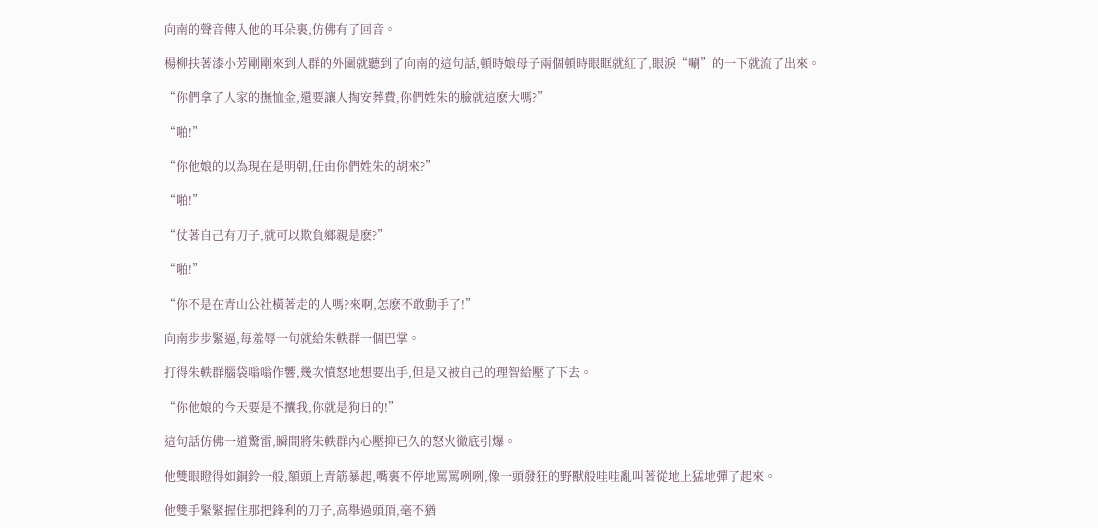向南的聲音傳入他的耳朵裏,仿佛有了回音。

楊柳扶著漆小芳剛剛來到人群的外圍就聽到了向南的這句話,頓時娘母子兩個頓時眼眶就紅了,眼淚“唰”的一下就流了出來。

“你們拿了人家的撫恤金,還要讓人掏安葬費,你們姓朱的臉就這麽大嗎?”

“啪!”

“你他娘的以為現在是明朝,任由你們姓朱的胡來?”

“啪!”

“仗著自己有刀子,就可以欺負鄉親是麽?”

“啪!”

“你不是在青山公社橫著走的人嗎?來啊,怎麽不敢動手了!”

向南步步緊逼,每羞辱一句就給朱軼群一個巴掌。

打得朱軼群腦袋嗡嗡作響,幾次憤怒地想要出手,但是又被自己的理智給壓了下去。

“你他娘的今天要是不攮我,你就是狗日的!”

這句話仿佛一道驚雷,瞬間將朱軼群內心壓抑已久的怒火徹底引爆。

他雙眼瞪得如銅鈴一般,額頭上青筋暴起,嘴裏不停地罵罵咧咧,像一頭發狂的野獸般哇哇亂叫著從地上猛地彈了起來。

他雙手緊緊握住那把鋒利的刀子,高舉過頭頂,毫不猶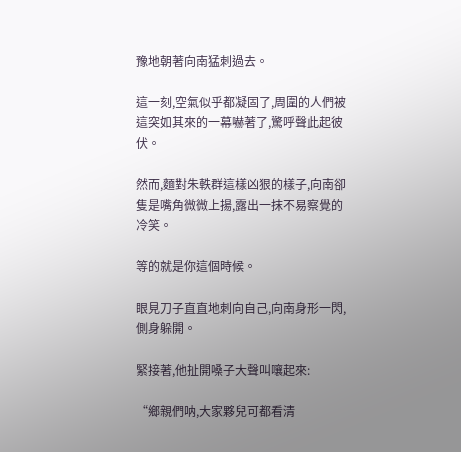豫地朝著向南猛刺過去。

這一刻,空氣似乎都凝固了,周圍的人們被這突如其來的一幕嚇著了,驚呼聲此起彼伏。

然而,麵對朱軼群這樣凶狠的樣子,向南卻隻是嘴角微微上揚,露出一抹不易察覺的冷笑。

等的就是你這個時候。

眼見刀子直直地刺向自己,向南身形一閃,側身躲開。

緊接著,他扯開嗓子大聲叫嚷起來:

“鄉親們呐,大家夥兒可都看清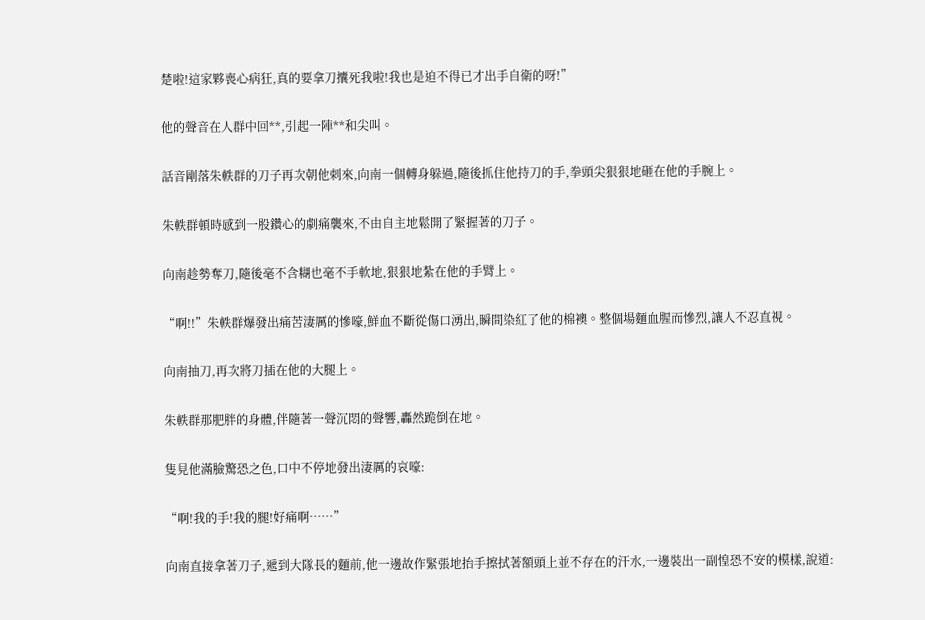楚啦!這家夥喪心病狂,真的要拿刀攮死我啦!我也是迫不得已才出手自衛的呀!”

他的聲音在人群中回**,引起一陣**和尖叫。

話音剛落朱軼群的刀子再次朝他刺來,向南一個轉身躲過,隨後抓住他持刀的手,拳頭尖狠狠地砸在他的手腕上。

朱軼群頓時感到一股鑽心的劇痛襲來,不由自主地鬆開了緊握著的刀子。

向南趁勢奪刀,隨後毫不含糊也毫不手軟地,狠狠地紮在他的手臂上。

“啊!!”朱軼群爆發出痛苦淒厲的慘嚎,鮮血不斷從傷口湧出,瞬間染紅了他的棉襖。整個場麵血腥而慘烈,讓人不忍直視。

向南抽刀,再次將刀插在他的大腿上。

朱軼群那肥胖的身體,伴隨著一聲沉悶的聲響,轟然跪倒在地。

隻見他滿臉驚恐之色,口中不停地發出淒厲的哀嚎:

“啊!我的手!我的腿!好痛啊……”

向南直接拿著刀子,遞到大隊長的麵前,他一邊故作緊張地抬手擦拭著額頭上並不存在的汗水,一邊裝出一副惶恐不安的模樣,說道: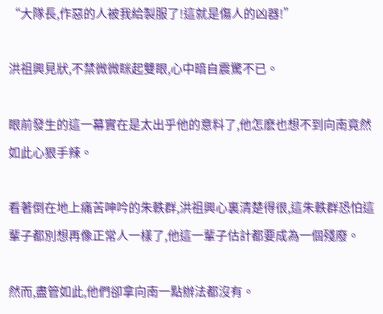“大隊長,作惡的人被我給製服了!這就是傷人的凶器!”

洪祖興見狀,不禁微微眯起雙眼,心中暗自震驚不已。

眼前發生的這一幕實在是太出乎他的意料了,他怎麽也想不到向南竟然如此心狠手辣。

看著倒在地上痛苦呻吟的朱軼群,洪祖興心裏清楚得很,這朱軼群恐怕這輩子都別想再像正常人一樣了,他這一輩子估計都要成為一個殘廢。

然而,盡管如此,他們卻拿向南一點辦法都沒有。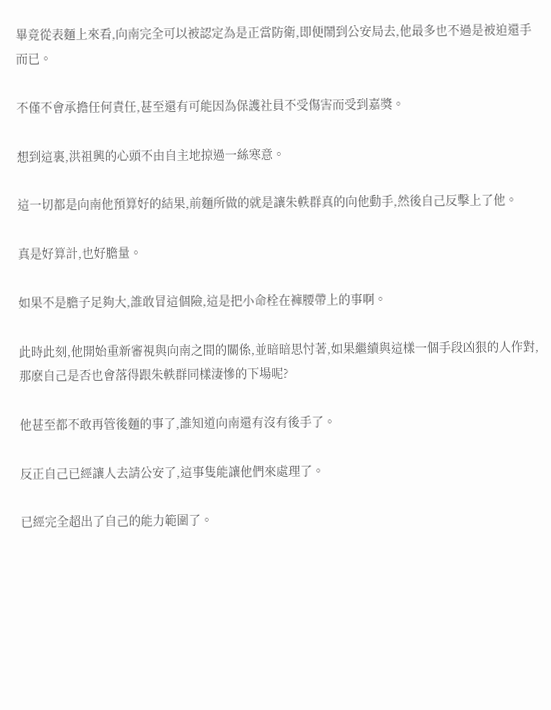畢竟從表麵上來看,向南完全可以被認定為是正當防衛,即便鬧到公安局去,他最多也不過是被迫還手而已。

不僅不會承擔任何責任,甚至還有可能因為保護社員不受傷害而受到嘉獎。

想到這裏,洪祖興的心頭不由自主地掠過一絲寒意。

這一切都是向南他預算好的結果,前麵所做的就是讓朱軼群真的向他動手,然後自己反擊上了他。

真是好算計,也好膽量。

如果不是膽子足夠大,誰敢冒這個險,這是把小命栓在褲腰帶上的事啊。

此時此刻,他開始重新審視與向南之間的關係,並暗暗思忖著,如果繼續與這樣一個手段凶狠的人作對,那麽自己是否也會落得跟朱軼群同樣淒慘的下場呢?

他甚至都不敢再管後麵的事了,誰知道向南還有沒有後手了。

反正自己已經讓人去請公安了,這事隻能讓他們來處理了。

已經完全超出了自己的能力範圍了。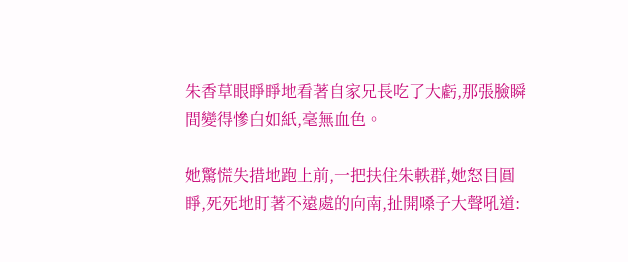朱香草眼睜睜地看著自家兄長吃了大虧,那張臉瞬間變得慘白如紙,毫無血色。

她驚慌失措地跑上前,一把扶住朱軼群,她怒目圓睜,死死地盯著不遠處的向南,扯開嗓子大聲吼道: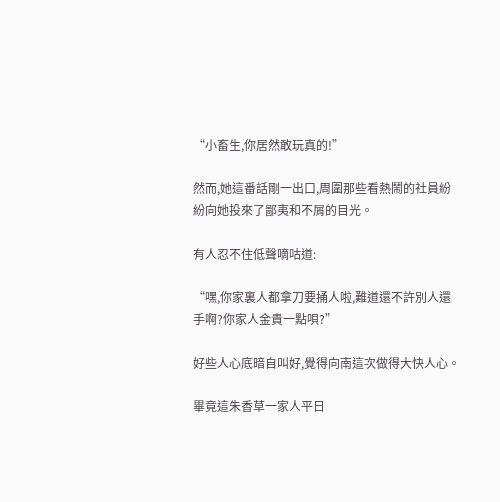“小畜生,你居然敢玩真的!”

然而,她這番話剛一出口,周圍那些看熱鬧的社員紛紛向她投來了鄙夷和不屑的目光。

有人忍不住低聲嘀咕道:

“嘿,你家裏人都拿刀要捅人啦,難道還不許別人還手啊?你家人金貴一點唄?”

好些人心底暗自叫好,覺得向南這次做得大快人心。

畢竟這朱香草一家人平日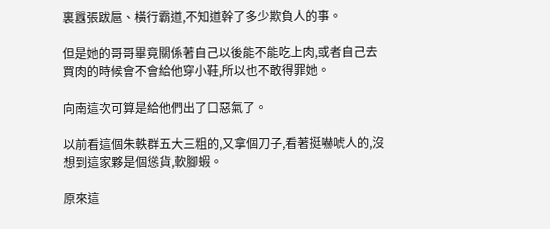裏囂張跋扈、橫行霸道,不知道幹了多少欺負人的事。

但是她的哥哥畢竟關係著自己以後能不能吃上肉,或者自己去買肉的時候會不會給他穿小鞋,所以也不敢得罪她。

向南這次可算是給他們出了口惡氣了。

以前看這個朱軼群五大三粗的,又拿個刀子,看著挺嚇唬人的,沒想到這家夥是個慫貨,軟腳蝦。

原來這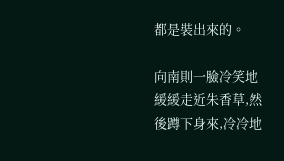都是裝出來的。

向南則一臉冷笑地緩緩走近朱香草,然後蹲下身來,冷冷地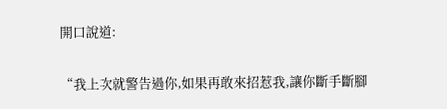開口說道:

“我上次就警告過你,如果再敢來招惹我,讓你斷手斷腳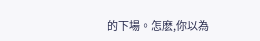的下場。怎麽,你以為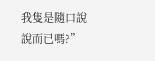我隻是隨口說說而已嗎?”